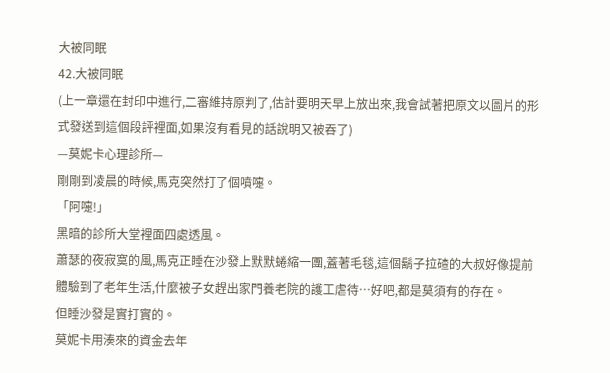大被同眠
42.大被同眠
(上一章還在封印中進行,二審維持原判了,估計要明天早上放出來,我會試著把原文以圖片的形式發送到這個段評裡面,如果沒有看見的話說明又被吞了)
—莫妮卡心理診所—
剛剛到凌晨的時候,馬克突然打了個噴嚏。
「阿嚏!」
黑暗的診所大堂裡面四處透風。
蕭瑟的夜寂寞的風,馬克正睡在沙發上默默蜷縮一團,蓋著毛毯,這個鬍子拉碴的大叔好像提前體驗到了老年生活,什麼被子女趕出家門養老院的護工虐待…好吧,都是莫須有的存在。
但睡沙發是實打實的。
莫妮卡用湊來的資金去年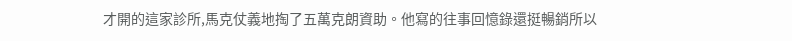才開的這家診所,馬克仗義地掏了五萬克朗資助。他寫的往事回憶錄還挺暢銷所以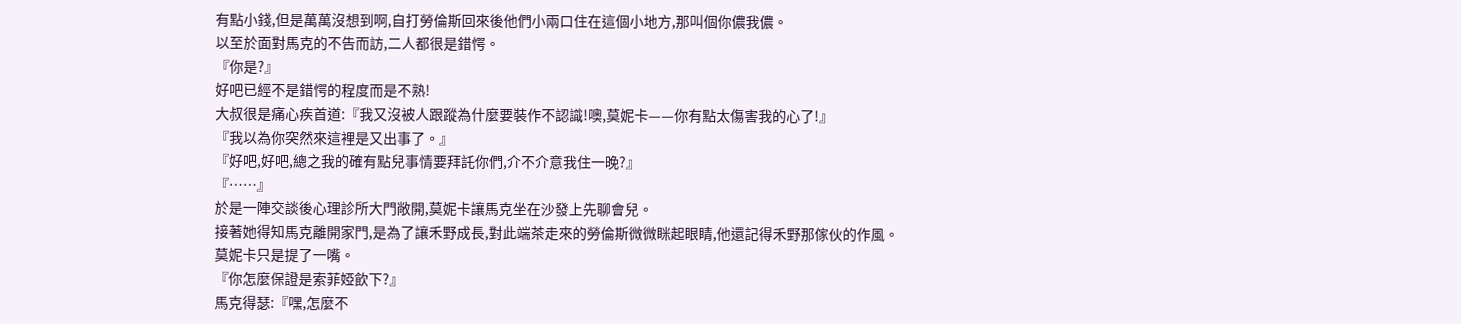有點小錢,但是萬萬沒想到啊,自打勞倫斯回來後他們小兩口住在這個小地方,那叫個你儂我儂。
以至於面對馬克的不告而訪,二人都很是錯愕。
『你是?』
好吧已經不是錯愕的程度而是不熟!
大叔很是痛心疾首道:『我又沒被人跟蹤為什麼要裝作不認識!噢,莫妮卡——你有點太傷害我的心了!』
『我以為你突然來這裡是又出事了。』
『好吧,好吧,總之我的確有點兒事情要拜託你們,介不介意我住一晚?』
『……』
於是一陣交談後心理診所大門敞開,莫妮卡讓馬克坐在沙發上先聊會兒。
接著她得知馬克離開家門,是為了讓禾野成長,對此端茶走來的勞倫斯微微眯起眼睛,他還記得禾野那傢伙的作風。
莫妮卡只是提了一嘴。
『你怎麼保證是索菲婭飲下?』
馬克得瑟:『嘿,怎麼不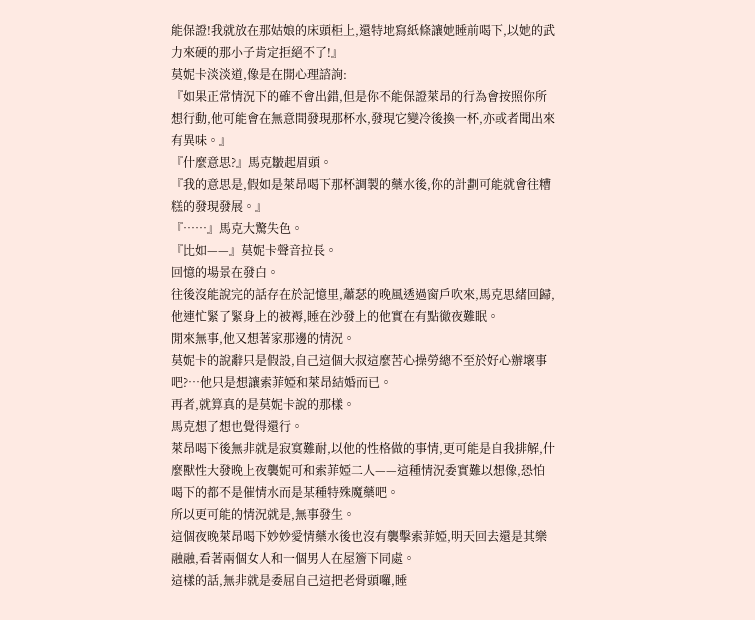能保證!我就放在那姑娘的床頭柜上,還特地寫紙條讓她睡前喝下,以她的武力來硬的那小子肯定拒絕不了!』
莫妮卡淡淡道,像是在開心理諮詢:
『如果正常情況下的確不會出錯,但是你不能保證萊昂的行為會按照你所想行動,他可能會在無意間發現那杯水,發現它變冷後換一杯,亦或者聞出來有異味。』
『什麼意思?』馬克皺起眉頭。
『我的意思是,假如是萊昂喝下那杯調製的藥水後,你的計劃可能就會往糟糕的發現發展。』
『……』馬克大驚失色。
『比如——』莫妮卡聲音拉長。
回憶的場景在發白。
往後沒能說完的話存在於記憶里,蕭瑟的晚風透過窗戶吹來,馬克思緒回歸,他連忙緊了緊身上的被褥,睡在沙發上的他實在有點徹夜難眠。
閒來無事,他又想著家那邊的情況。
莫妮卡的說辭只是假設,自己這個大叔這麼苦心操勞總不至於好心辦壞事吧?…他只是想讓索菲婭和萊昂結婚而已。
再者,就算真的是莫妮卡說的那樣。
馬克想了想也覺得還行。
萊昂喝下後無非就是寂寞難耐,以他的性格做的事情,更可能是自我排解,什麼獸性大發晚上夜襲妮可和索菲婭二人——這種情況委實難以想像,恐怕喝下的都不是催情水而是某種特殊魔藥吧。
所以更可能的情況就是,無事發生。
這個夜晚萊昂喝下妙妙愛情藥水後也沒有襲擊索菲婭,明天回去還是其樂融融,看著兩個女人和一個男人在屋簷下同處。
這樣的話,無非就是委屈自己這把老骨頭囉,睡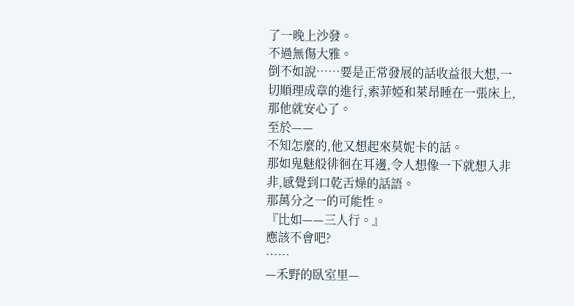了一晚上沙發。
不過無傷大雅。
倒不如說……要是正常發展的話收益很大想,一切順理成章的進行,索菲婭和萊昂睡在一張床上,那他就安心了。
至於——
不知怎麼的,他又想起來莫妮卡的話。
那如鬼魅般徘徊在耳邊,令人想像一下就想入非非,感覺到口乾舌燥的話語。
那萬分之一的可能性。
『比如——三人行。』
應該不會吧?
……
—禾野的臥室里—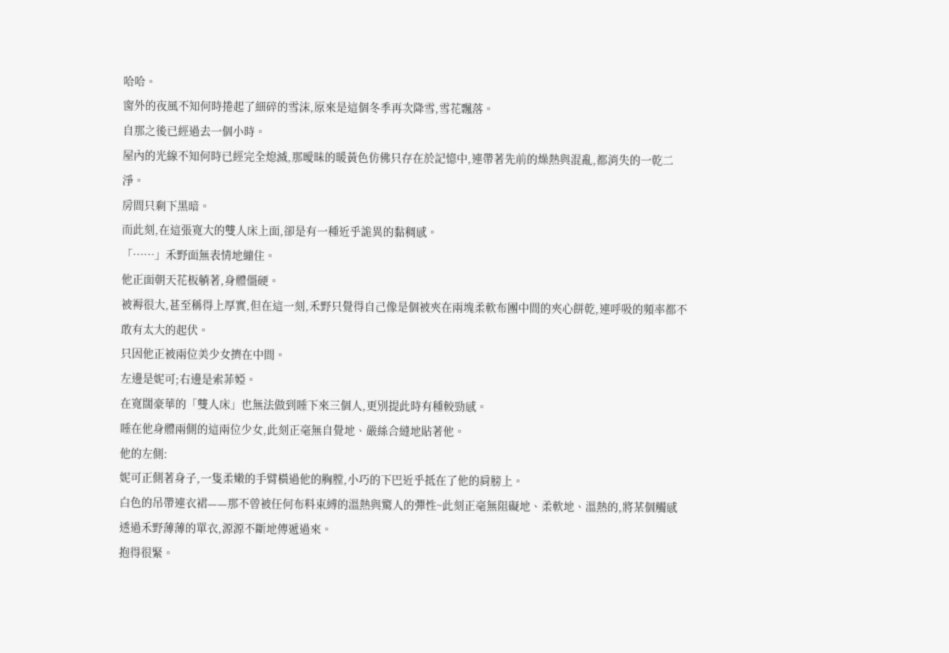哈哈。
窗外的夜風不知何時捲起了細碎的雪沫,原來是這個冬季再次降雪,雪花飄落。
自那之後已經過去一個小時。
屋內的光線不知何時已經完全熄滅,那曖昧的暖黃色仿佛只存在於記憶中,連帶著先前的燥熱與混亂,都消失的一乾二淨。
房間只剩下黑暗。
而此刻,在這張寬大的雙人床上面,卻是有一種近乎詭異的黏稠感。
「……」禾野面無表情地繃住。
他正面朝天花板躺著,身體僵硬。
被褥很大,甚至稱得上厚實,但在這一刻,禾野只覺得自己像是個被夾在兩塊柔軟布團中間的夾心餅乾,連呼吸的頻率都不敢有太大的起伏。
只因他正被兩位美少女擠在中間。
左邊是妮可;右邊是索菲婭。
在寬闊豪華的「雙人床」也無法做到睡下來三個人,更別提此時有種較勁感。
睡在他身體兩側的這兩位少女,此刻正毫無自覺地、嚴絲合縫地貼著他。
他的左側:
妮可正側著身子,一隻柔嫩的手臂橫過他的胸膛,小巧的下巴近乎抵在了他的肩膀上。
白色的吊帶連衣裙——那不曾被任何布料束縛的溫熱與驚人的彈性~此刻正毫無阻礙地、柔軟地、溫熱的,將某個觸感透過禾野薄薄的單衣,源源不斷地傳遞過來。
抱得很緊。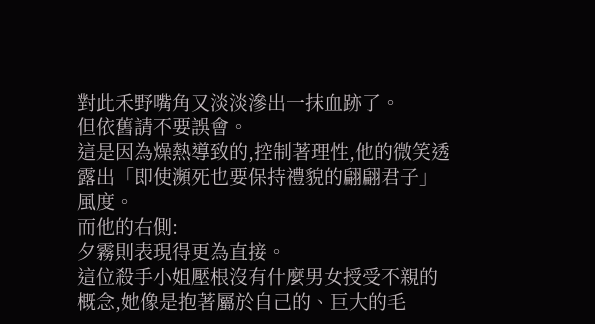對此禾野嘴角又淡淡滲出一抹血跡了。
但依舊請不要誤會。
這是因為燥熱導致的,控制著理性,他的微笑透露出「即使瀕死也要保持禮貌的翩翩君子」風度。
而他的右側:
夕霧則表現得更為直接。
這位殺手小姐壓根沒有什麼男女授受不親的概念,她像是抱著屬於自己的、巨大的毛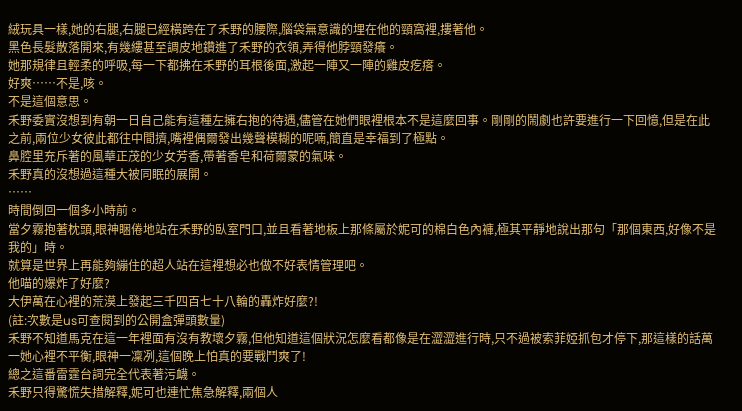絨玩具一樣,她的右腿,右腿已經橫跨在了禾野的腰際,腦袋無意識的埋在他的頸窩裡,摟著他。
黑色長髮散落開來,有幾縷甚至調皮地鑽進了禾野的衣領,弄得他脖頸發癢。
她那規律且輕柔的呼吸,每一下都拂在禾野的耳根後面,激起一陣又一陣的雞皮疙瘩。
好爽……不是,咳。
不是這個意思。
禾野委實沒想到有朝一日自己能有這種左擁右抱的待遇,儘管在她們眼裡根本不是這麼回事。剛剛的鬧劇也許要進行一下回憶,但是在此之前,兩位少女彼此都往中間擠,嘴裡偶爾發出幾聲模糊的呢喃,簡直是幸福到了極點。
鼻腔里充斥著的風華正茂的少女芳香,帶著香皂和荷爾蒙的氣味。
禾野真的沒想過這種大被同眠的展開。
……
時間倒回一個多小時前。
當夕霧抱著枕頭,眼神睏倦地站在禾野的臥室門口,並且看著地板上那條屬於妮可的棉白色內褲,極其平靜地說出那句「那個東西,好像不是我的」時。
就算是世界上再能夠繃住的超人站在這裡想必也做不好表情管理吧。
他喵的爆炸了好麼?
大伊萬在心裡的荒漠上發起三千四百七十八輪的轟炸好麼?!
(註:次數是us可查閱到的公開盒彈頭數量)
禾野不知道馬克在這一年裡面有沒有教壞夕霧,但他知道這個狀況怎麼看都像是在澀澀進行時,只不過被索菲婭抓包才停下,那這樣的話萬一她心裡不平衡,眼神一凜冽,這個晚上怕真的要戰鬥爽了!
總之這番雷霆台詞完全代表著污衊。
禾野只得驚慌失措解釋,妮可也連忙焦急解釋,兩個人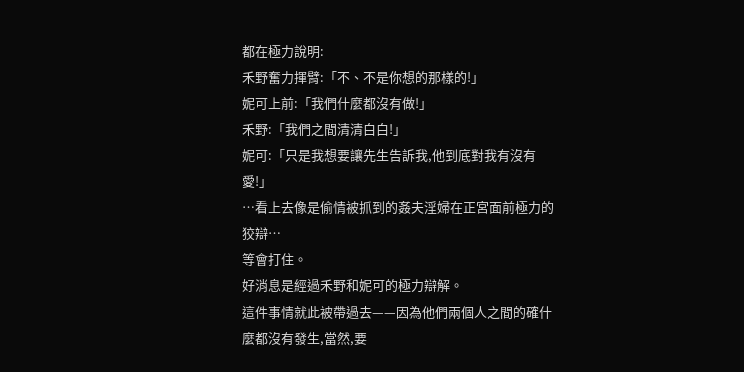都在極力說明:
禾野奮力揮臂:「不、不是你想的那樣的!」
妮可上前:「我們什麼都沒有做!」
禾野:「我們之間清清白白!」
妮可:「只是我想要讓先生告訴我,他到底對我有沒有愛!」
…看上去像是偷情被抓到的姦夫淫婦在正宮面前極力的狡辯…
等會打住。
好消息是經過禾野和妮可的極力辯解。
這件事情就此被帶過去——因為他們兩個人之間的確什麼都沒有發生,當然,要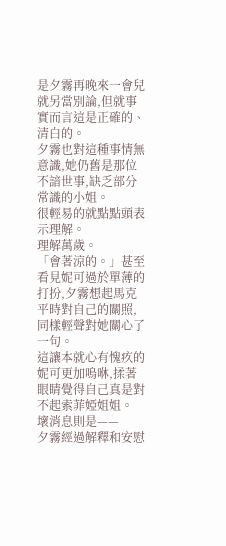是夕霧再晚來一會兒就另當別論,但就事實而言這是正確的、清白的。
夕霧也對這種事情無意識,她仍舊是那位不諳世事,缺乏部分常識的小姐。
很輕易的就點點頭表示理解。
理解萬歲。
「會著涼的。」甚至看見妮可過於單薄的打扮,夕霧想起馬克平時對自己的關照,同樣輕聲對她關心了一句。
這讓本就心有愧疚的妮可更加嗚咻,揉著眼睛覺得自己真是對不起索菲婭姐姐。
壞消息則是——
夕霧經過解釋和安慰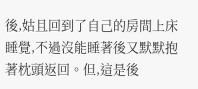後,姑且回到了自己的房間上床睡覺,不過沒能睡著後又默默抱著枕頭返回。但,這是後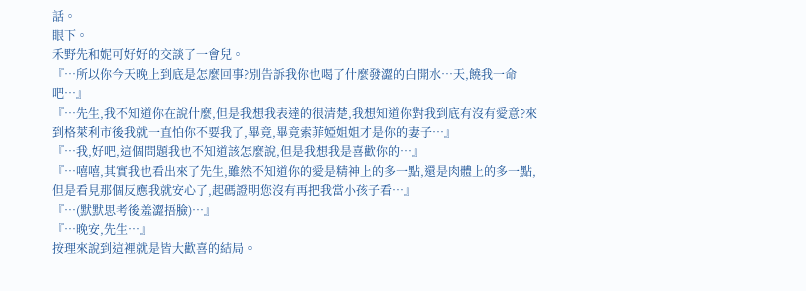話。
眼下。
禾野先和妮可好好的交談了一會兒。
『…所以你今天晚上到底是怎麼回事?別告訴我你也喝了什麼發澀的白開水…天,饒我一命吧…』
『…先生,我不知道你在說什麼,但是我想我表達的很清楚,我想知道你對我到底有沒有愛意?來到格萊利市後我就一直怕你不要我了,畢竟,畢竟索菲婭姐姐才是你的妻子…』
『…我,好吧,這個問題我也不知道該怎麼說,但是我想我是喜歡你的…』
『…嘻嘻,其實我也看出來了先生,雖然不知道你的愛是精神上的多一點,還是肉體上的多一點,但是看見那個反應我就安心了,起碼證明您沒有再把我當小孩子看…』
『…(默默思考後羞澀捂臉)…』
『…晚安,先生…』
按理來說到這裡就是皆大歡喜的結局。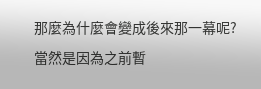那麼為什麼會變成後來那一幕呢?
當然是因為之前暫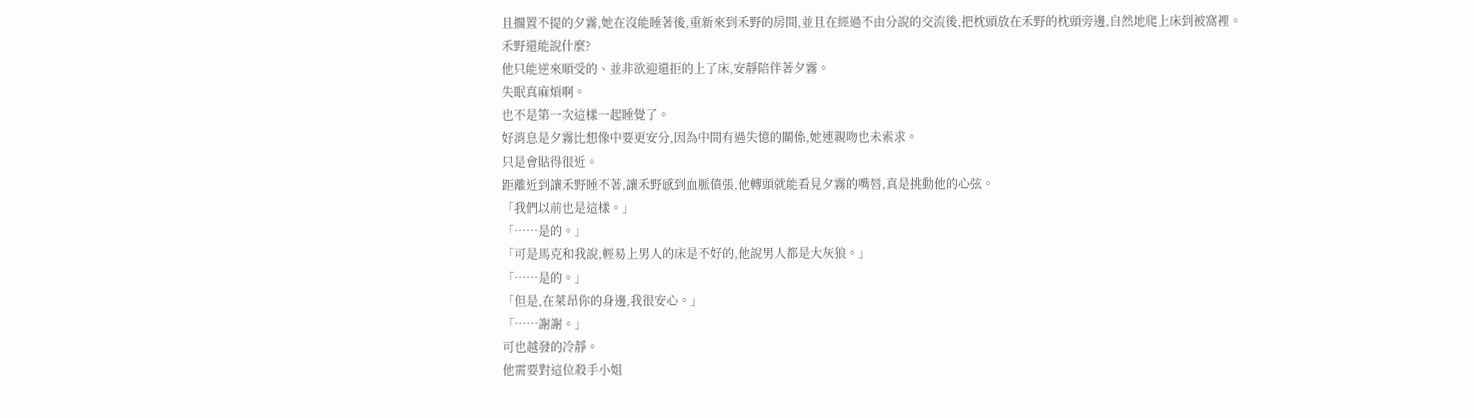且擱置不提的夕霧,她在沒能睡著後,重新來到禾野的房間,並且在經過不由分說的交流後,把枕頭放在禾野的枕頭旁邊,自然地爬上床到被窩裡。
禾野還能說什麼?
他只能逆來順受的、並非欲迎還拒的上了床,安靜陪伴著夕霧。
失眠真麻煩啊。
也不是第一次這樣一起睡覺了。
好消息是夕霧比想像中要更安分,因為中間有過失憶的關係,她連親吻也未索求。
只是會貼得很近。
距離近到讓禾野睡不著,讓禾野感到血脈僨張,他轉頭就能看見夕霧的嘴唇,真是挑動他的心弦。
「我們以前也是這樣。」
「……是的。」
「可是馬克和我說,輕易上男人的床是不好的,他說男人都是大灰狼。」
「……是的。」
「但是,在萊昂你的身邊,我很安心。」
「……謝謝。」
可也越發的冷靜。
他需要對這位殺手小姐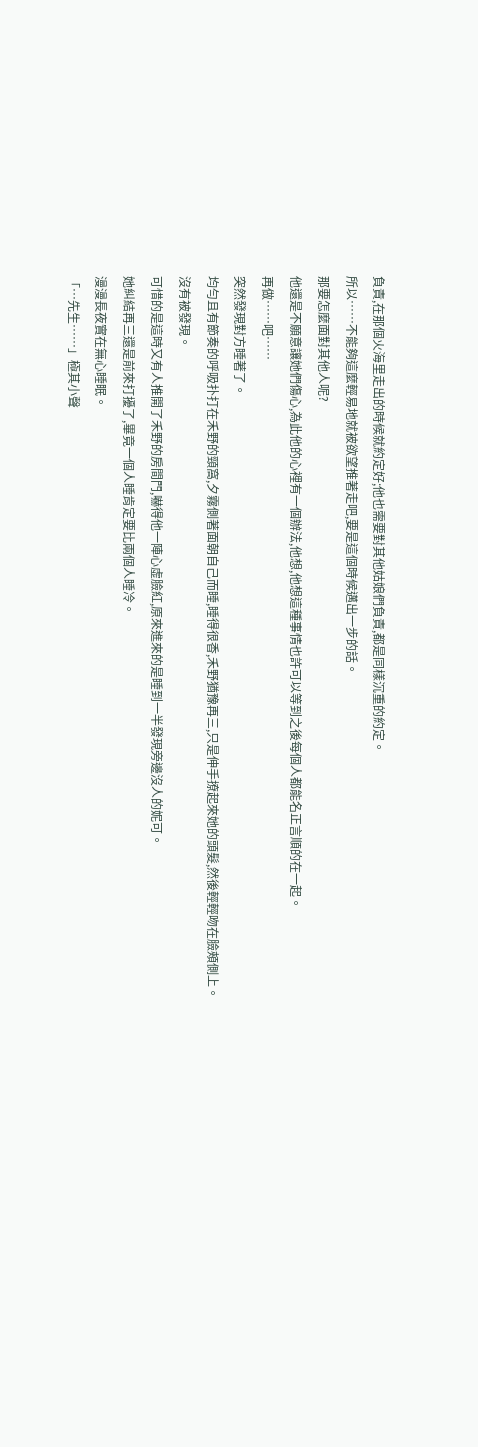負責,在那個火海里走出的時候就約定好;他也需要對其他姑娘們負責,都是同樣沉重的約定。
所以……不能夠這麼輕易地就被欲望推著走吧,要是這個時候邁出一步的話。
那要怎麼面對其他人呢?
他還是不願意讓她們傷心,為此他的心裡有一個辦法,他想,他想這種事情也許可以等到之後每個人都能名正言順的在一起。
再做……吧……
突然發現對方睡著了。
均勻且有節奏的呼吸扑打在禾野的頸窩,夕霧側著面朝自己而睡,睡得很香,禾野猶豫再三,只是伸手撩起來她的頭髮,然後輕輕吻在臉頰側上。
沒有被發現。
可惜的是這時又有人推開了禾野的房間門,嚇得他一陣心虛臉紅,原來進來的是睡到一半發現旁邊沒人的妮可。
她糾結再三還是前來打擾了,畢竟一個人睡肯定要比兩個人睡冷。
漫漫長夜實在無心睡眠。
「…先生……」極其小聲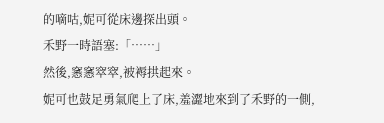的嘀咕,妮可從床邊探出頭。
禾野一時語塞:「……」
然後,窸窸窣窣,被褥拱起來。
妮可也鼓足勇氣爬上了床,羞澀地來到了禾野的一側,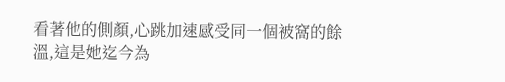看著他的側顏,心跳加速感受同一個被窩的餘溫,這是她迄今為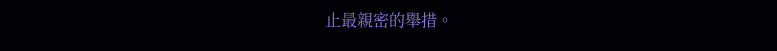止最親密的舉措。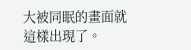大被同眠的畫面就這樣出現了。